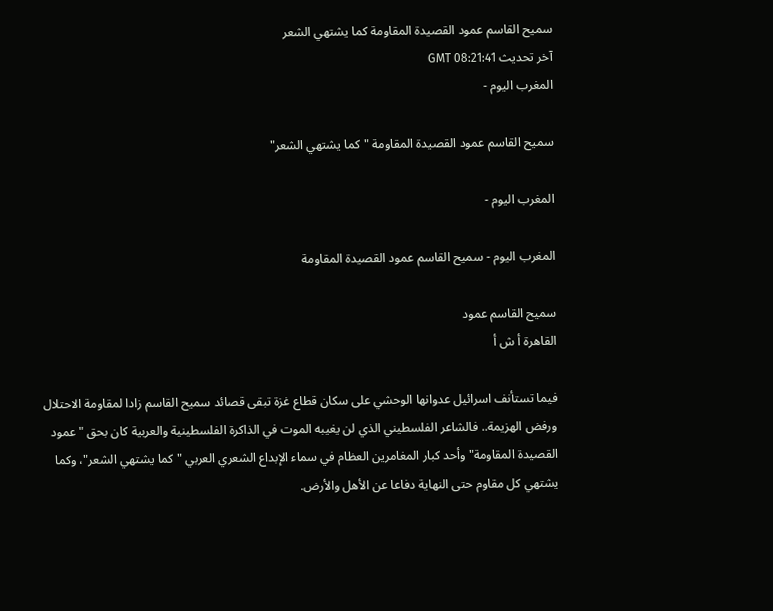سميح القاسم عمود القصيدة المقاومة كما يشتهي الشعر
آخر تحديث GMT 08:21:41
المغرب اليوم -

سميح القاسم عمود القصيدة المقاومة "كما يشتهي الشعر"

المغرب اليوم -

المغرب اليوم - سميح القاسم عمود القصيدة المقاومة

سميح القاسم عمود
القاهرة أ ش أ

فيما تستأنف اسرائيل عدوانها الوحشي على سكان قطاع غزة تبقى قصائد سميح القاسم زادا لمقاومة الاحتلال ورفض الهزيمة.. فالشاعر الفلسطيني الذي لن يغيبه الموت في الذاكرة الفلسطينية والعربية كان بحق "عمود القصيدة المقاومة" وأحد كبار المغامرين العظام في سماء الإبداع الشعري العربي "كما يشتهي الشعر"، وكما يشتهي كل مقاوم حتى النهاية دفاعا عن الأهل والأرض.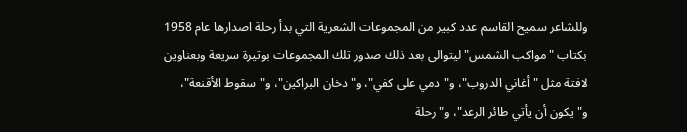وللشاعر سميح القاسم عدد كبير من المجموعات الشعرية التي بدأ رحلة اصدارها عام 1958 بكتاب "مواكب الشمس" ليتوالى بعد ذلك صدور تلك المجموعات بوتيرة سريعة وبعناوين لافتة مثل "أغاني الدروب"، و"دمي على كفي"، و"دخان البراكين"، و"سقوط الأقنعة"، و"يكون أن يأتي طائر الرعد"، و"رحلة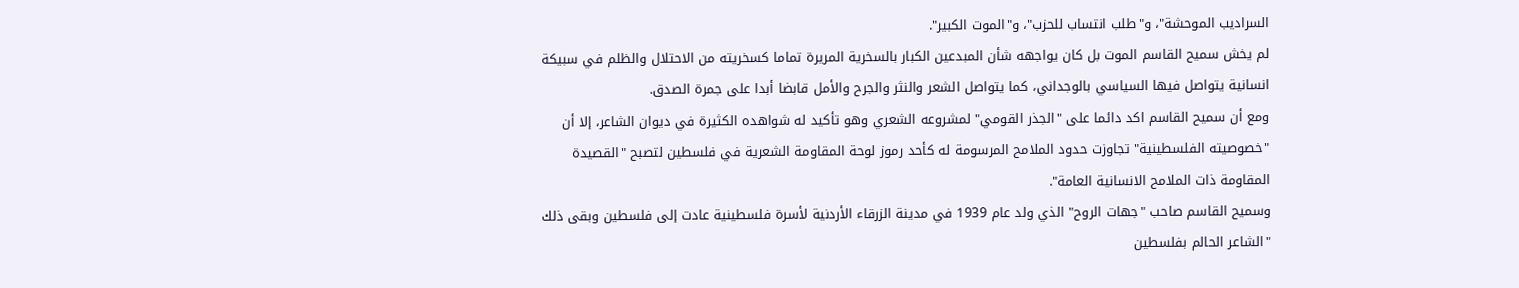السراديب الموحشة"، و"طلب انتساب للحزب"، و"الموت الكبير".
لم يخش سميح القاسم الموت بل كان يواجهه شأن المبدعين الكبار بالسخرية المريرة تماما كسخريته من الاحتلال والظلم في سبيكة انسانية يتواصل فيها السياسي بالوجداني، كما يتواصل الشعر والنثر والجرح والأمل قابضا أبدا على جمرة الصدق.
ومع أن سميح القاسم اكد دائما على "الجذر القومي" لمشروعه الشعري وهو تأكيد له شواهده الكثيرة في ديوان الشاعر، إلا أن "خصوصيته الفلسطينية" تجاوزت حدود الملامح المرسومة له كأحد رموز لوحة المقاومة الشعرية في فلسطين لتصبح "القصيدة المقاومة ذات الملامح الانسانية العامة".
وسميح القاسم صاحب "جهات الروح" الذي ولد عام 1939 في مدينة الزرقاء الأردنية لأسرة فلسطينية عادت إلى فلسطين وبقى ذلك "الشاعر الحالم بفلسطين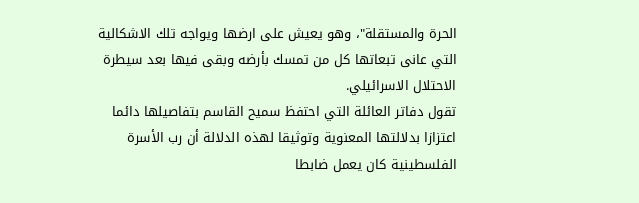الحرة والمستقلة"، وهو يعيش على ارضها ويواجه تلك الاشكالية التي عانى تبعاتها كل من تمسك بأرضه وبقى فيها بعد سيطرة الاحتلال الاسرائيلي.
تقول دفاتر العائلة التي احتفظ سميح القاسم بتفاصيلها دائما اعتزازا بدلالتها المعنوية وتوثيقا لهذه الدلالة أن رب الأسرة الفلسطينية كان يعمل ضابطا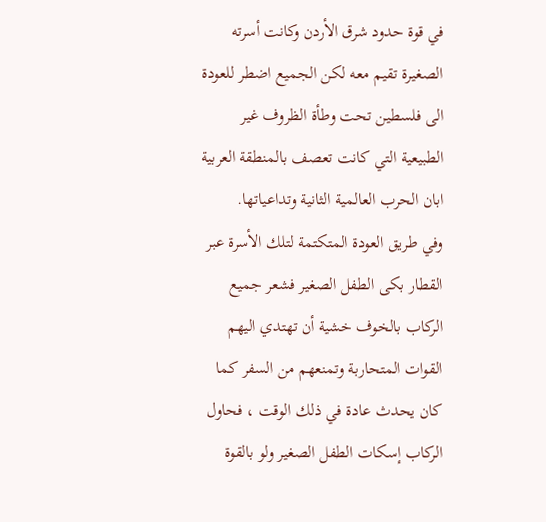في قوة حدود شرق الأردن وكانت أسرته الصغيرة تقيم معه لكن الجميع اضطر للعودة الى فلسطين تحت وطأة الظروف غير الطبيعية التي كانت تعصف بالمنطقة العربية ابان الحرب العالمية الثانية وتداعياتها.
وفي طريق العودة المتكتمة لتلك الأسرة عبر القطار بكى الطفل الصغير فشعر جميع الركاب بالخوف خشية أن تهتدي اليهم القوات المتحاربة وتمنعهم من السفر كما كان يحدث عادة في ذلك الوقت ، فحاول الركاب إسكات الطفل الصغير ولو بالقوة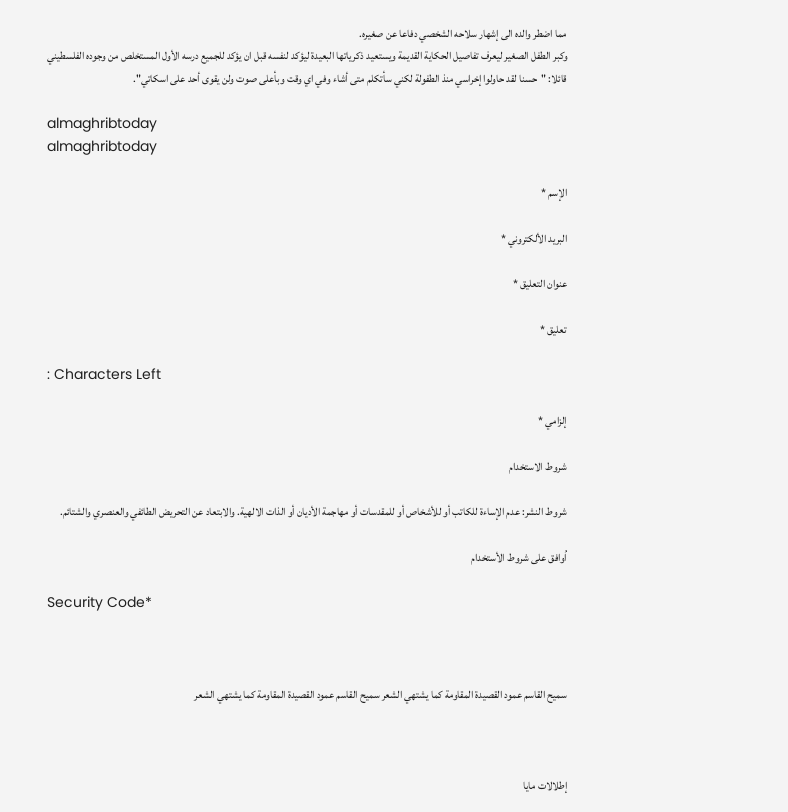مما اضطر والده الى إشهار سلاحه الشخصي دفاعا عن صغيره.
وكبر الطفل الصغير ليعرف تفاصيل الحكاية القديمة ويستعيد ذكرياتها البعيدة ليؤكد لنفسه قبل ان يؤكد للجميع درسه الأول المستخلص من وجوده الفلسطيني قائلا: "حسنا لقد حاولوا إخراسي منذ الطفولة لكني سأتكلم متى أشاء وفي اي وقت وبأعلى صوت ولن يقوى أحد على اسكاتي".

almaghribtoday
almaghribtoday

الإسم *

البريد الألكتروني *

عنوان التعليق *

تعليق *

: Characters Left

إلزامي *

شروط الاستخدام

شروط النشر: عدم الإساءة للكاتب أو للأشخاص أو للمقدسات أو مهاجمة الأديان أو الذات الالهية. والابتعاد عن التحريض الطائفي والعنصري والشتائم.

اُوافق على شروط الأستخدام

Security Code*



سميح القاسم عمود القصيدة المقاومة كما يشتهي الشعر سميح القاسم عمود القصيدة المقاومة كما يشتهي الشعر



إطلالات مايا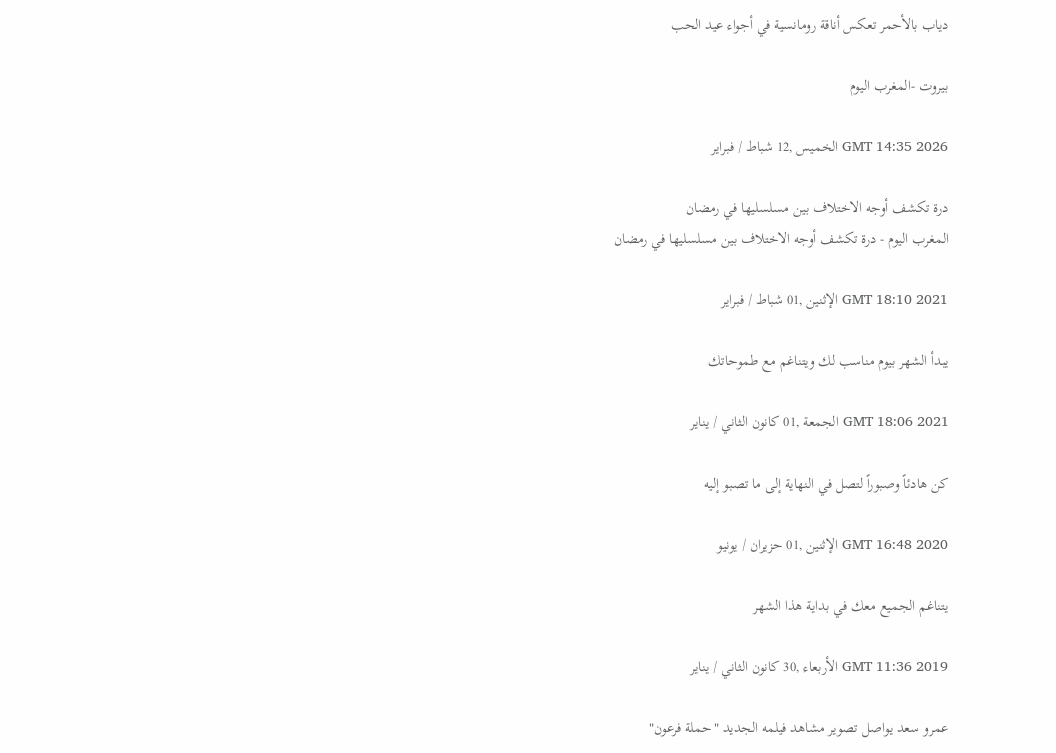دياب بالأحمر تعكس أناقة رومانسية في أجواء عيد الحب

بيروت -المغرب اليوم

GMT 14:35 2026 الخميس ,12 شباط / فبراير

درة تكشف أوجه الاختلاف بين مسلسليها في رمضان
المغرب اليوم - درة تكشف أوجه الاختلاف بين مسلسليها في رمضان

GMT 18:10 2021 الإثنين ,01 شباط / فبراير

يبدأ الشهر بيوم مناسب لك ويتناغم مع طموحاتك

GMT 18:06 2021 الجمعة ,01 كانون الثاني / يناير

كن هادئاً وصبوراً لتصل في النهاية إلى ما تصبو إليه

GMT 16:48 2020 الإثنين ,01 حزيران / يونيو

يتناغم الجميع معك في بداية هذا الشهر

GMT 11:36 2019 الأربعاء ,30 كانون الثاني / يناير

عمرو سعد يواصل تصوير مشاهد فيلمه الجديد "حملة فرعون"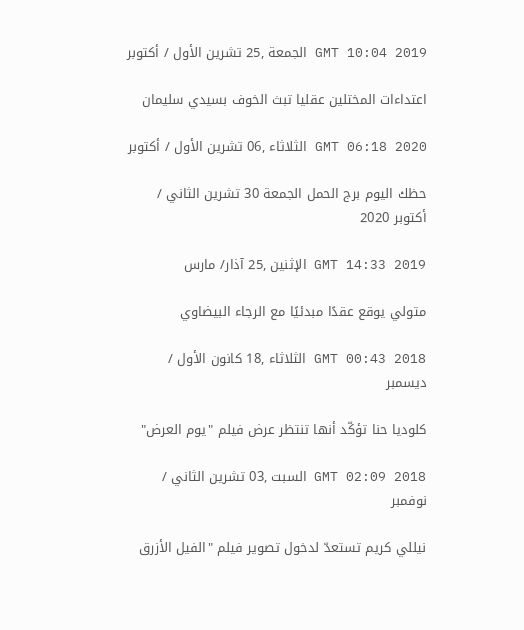GMT 10:04 2019 الجمعة ,25 تشرين الأول / أكتوبر

اعتداءات المختلين عقليا تبث الخوف بسيدي سليمان

GMT 06:18 2020 الثلاثاء ,06 تشرين الأول / أكتوبر

حظك اليوم برج الحمل الجمعة 30 تشرين الثاني / أكتوبر 2020

GMT 14:33 2019 الإثنين ,25 آذار/ مارس

متولي يوقع عقدًا مبدئيًا مع الرجاء البيضاوي

GMT 00:43 2018 الثلاثاء ,18 كانون الأول / ديسمبر

كلوديا حنا تؤكّد أنها تنتظر عرض فيلم "يوم العرض"

GMT 02:09 2018 السبت ,03 تشرين الثاني / نوفمبر

نيللي كريم تستعدّ لدخول تصوير فيلم "الفيل الأزرق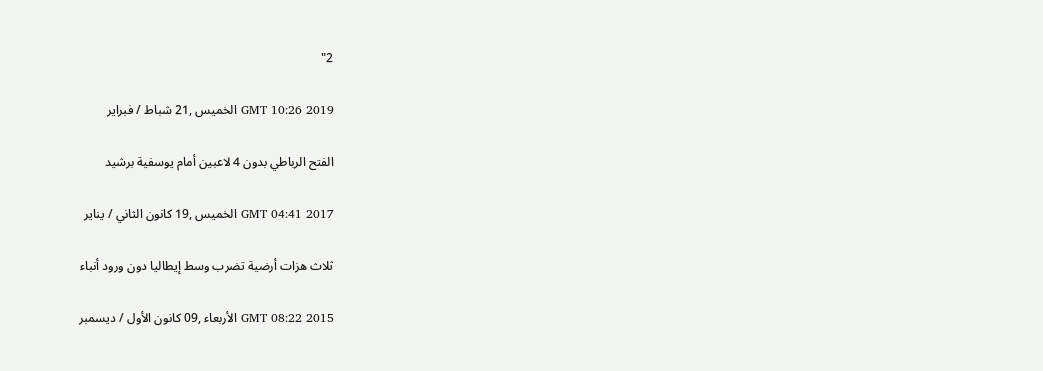2"

GMT 10:26 2019 الخميس ,21 شباط / فبراير

الفتح الرباطي بدون 4 لاعبين أمام يوسفية برشيد

GMT 04:41 2017 الخميس ,19 كانون الثاني / يناير

ثلاث هزات أرضية تضرب وسط إيطاليا دون ورود أنباء

GMT 08:22 2015 الأربعاء ,09 كانون الأول / ديسمبر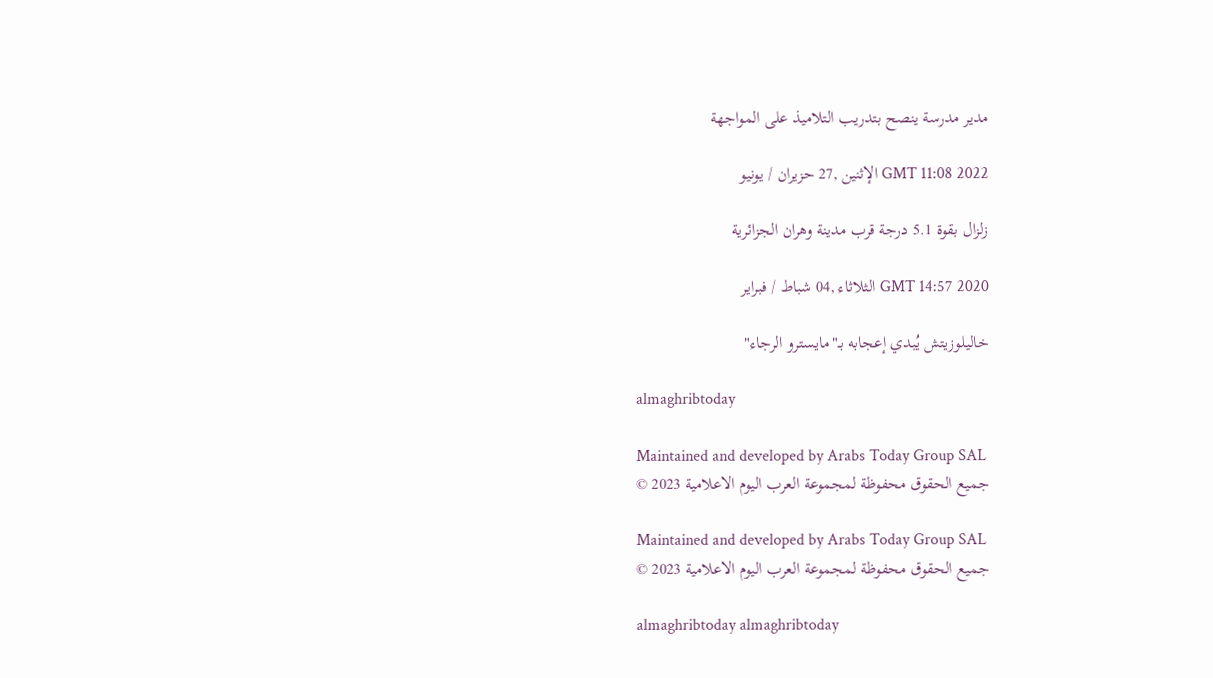مدير مدرسة ينصح بتدريب التلاميذ على المواجهة

GMT 11:08 2022 الإثنين ,27 حزيران / يونيو

زلزال بقوة 5.1 درجة قرب مدينة وهران الجزائرية

GMT 14:57 2020 الثلاثاء ,04 شباط / فبراير

خاليلوزيتش يُبدي إعجابه بـ"مايسترو الرجاء"

almaghribtoday

Maintained and developed by Arabs Today Group SAL
جميع الحقوق محفوظة لمجموعة العرب اليوم الاعلامية 2023 ©

Maintained and developed by Arabs Today Group SAL
جميع الحقوق محفوظة لمجموعة العرب اليوم الاعلامية 2023 ©

almaghribtoday almaghribtoday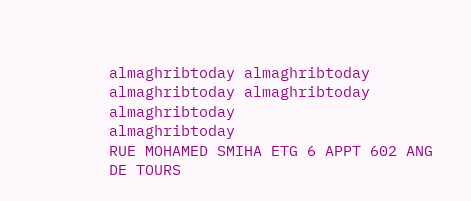almaghribtoday almaghribtoday
almaghribtoday almaghribtoday almaghribtoday
almaghribtoday
RUE MOHAMED SMIHA ETG 6 APPT 602 ANG DE TOURS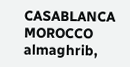CASABLANCA MOROCCO
almaghrib,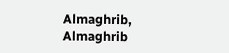Almaghrib, Almaghrib